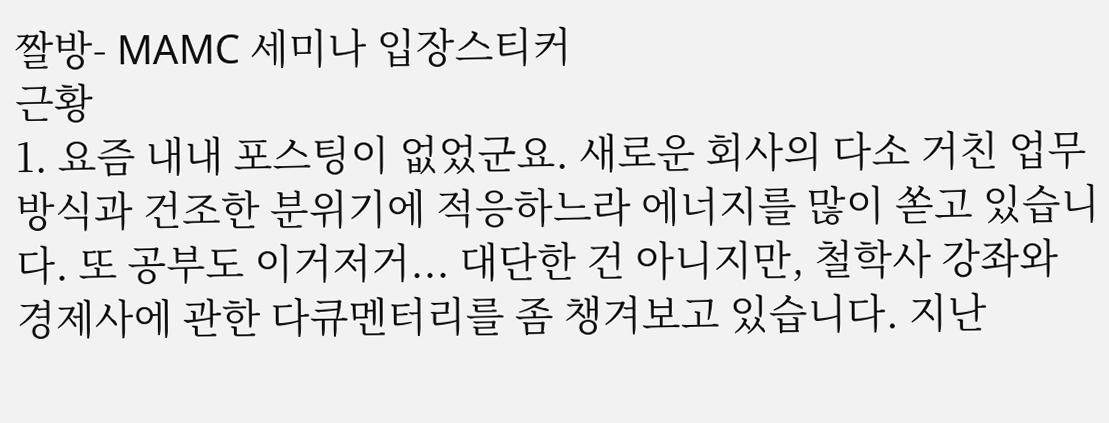짤방- MAMC 세미나 입장스티커
근황
1. 요즘 내내 포스팅이 없었군요. 새로운 회사의 다소 거친 업무방식과 건조한 분위기에 적응하느라 에너지를 많이 쏟고 있습니다. 또 공부도 이거저거... 대단한 건 아니지만, 철학사 강좌와 경제사에 관한 다큐멘터리를 좀 챙겨보고 있습니다. 지난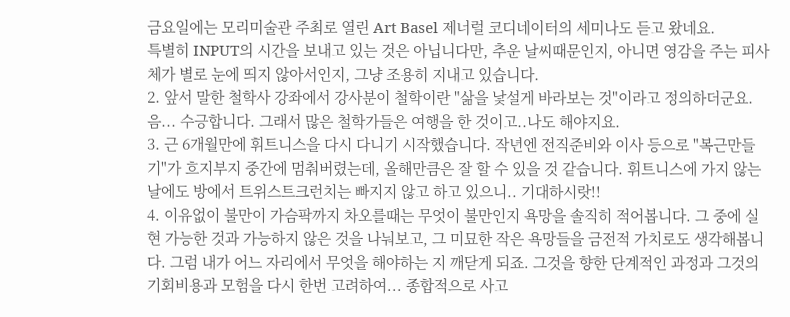금요일에는 모리미술관 주최로 열린 Art Basel 제너럴 코디네이터의 세미나도 듣고 왔네요.
특별히 INPUT의 시간을 보내고 있는 것은 아닙니다만, 추운 날씨때문인지, 아니면 영감을 주는 피사체가 별로 눈에 띄지 않아서인지, 그냥 조용히 지내고 있습니다.
2. 앞서 말한 철학사 강좌에서 강사분이 철학이란 "삶을 낯설게 바라보는 것"이라고 정의하더군요. 음... 수긍합니다. 그래서 많은 철학가들은 여행을 한 것이고..나도 해야지요.
3. 근 6개월만에 휘트니스을 다시 다니기 시작했습니다. 작년엔 전직준비와 이사 등으로 "복근만들기"가 흐지부지 중간에 멈춰버렸는데, 올해만큼은 잘 할 수 있을 것 같습니다. 휘트니스에 가지 않는 날에도 방에서 트위스트크런치는 빠지지 않고 하고 있으니.. 기대하시랏!!
4. 이유없이 불만이 가슴팍까지 차오를때는 무엇이 불만인지 욕망을 솔직히 적어봅니다. 그 중에 실현 가능한 것과 가능하지 않은 것을 나눠보고, 그 미묘한 작은 욕망들을 금전적 가치로도 생각해봅니다. 그럼 내가 어느 자리에서 무엇을 해야하는 지 깨닫게 되죠. 그것을 향한 단계적인 과정과 그것의 기회비용과 모험을 다시 한번 고려하여... 종합적으로 사고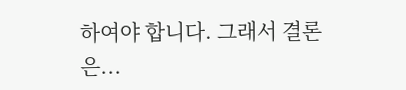하여야 합니다. 그래서 결론은...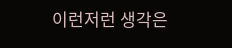이런저런 생각은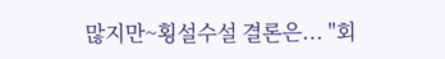많지만~횡설수설 결론은... "회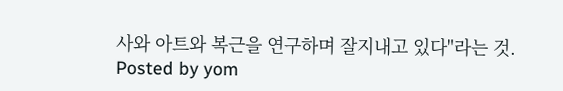사와 아트와 복근을 연구하며 잘지내고 있다"라는 것.
Posted by yom